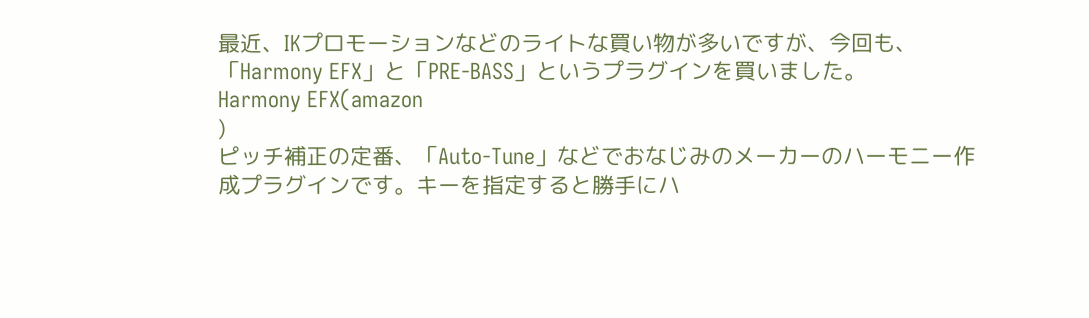最近、IKプロモーションなどのライトな買い物が多いですが、今回も、「Harmony EFX」と「PRE-BASS」というプラグインを買いました。
Harmony EFX(amazon
)
ピッチ補正の定番、「Auto-Tune」などでおなじみのメーカーのハーモニー作成プラグインです。キーを指定すると勝手にハ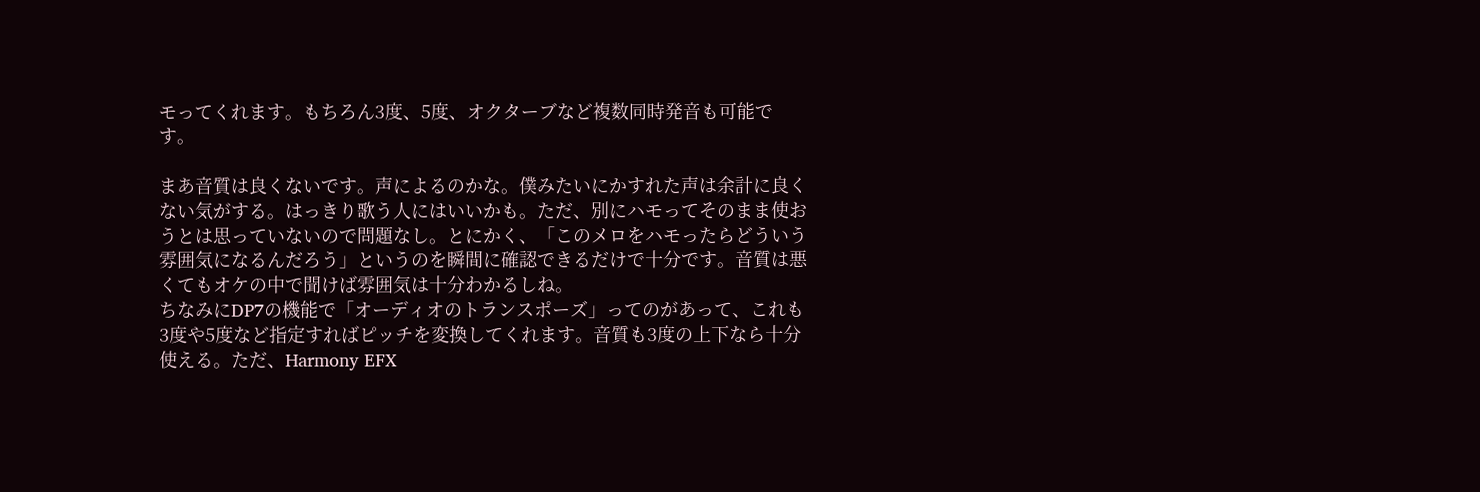モってくれます。もちろん3度、5度、オクターブなど複数同時発音も可能です。

まあ音質は良くないです。声によるのかな。僕みたいにかすれた声は余計に良くない気がする。はっきり歌う人にはいいかも。ただ、別にハモってそのまま使おうとは思っていないので問題なし。とにかく、「このメロをハモったらどういう雰囲気になるんだろう」というのを瞬間に確認できるだけで十分です。音質は悪くてもオケの中で聞けば雰囲気は十分わかるしね。
ちなみにDP7の機能で「オーディオのトランスポーズ」ってのがあって、これも3度や5度など指定すればピッチを変換してくれます。音質も3度の上下なら十分使える。ただ、Harmony EFX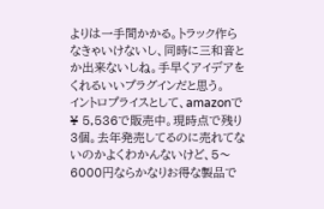よりは一手間かかる。トラック作らなきゃいけないし、同時に三和音とか出来ないしね。手早くアイデアをくれるいいプラグインだと思う。
イントロプライスとして、amazonで¥ 5,536で販売中。現時点で残り3個。去年発売してるのに売れてないのかよくわかんないけど、5〜6000円ならかなりお得な製品で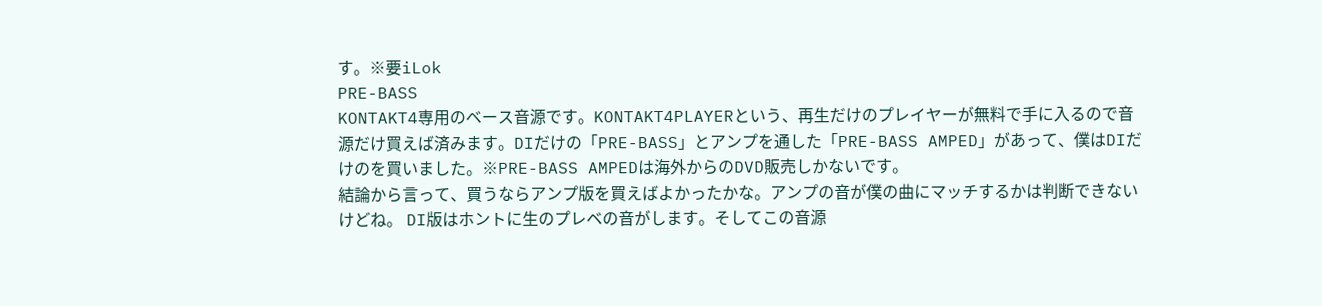す。※要iLok
PRE-BASS
KONTAKT4専用のベース音源です。KONTAKT4PLAYERという、再生だけのプレイヤーが無料で手に入るので音源だけ買えば済みます。DIだけの「PRE-BASS」とアンプを通した「PRE-BASS AMPED」があって、僕はDIだけのを買いました。※PRE-BASS AMPEDは海外からのDVD販売しかないです。
結論から言って、買うならアンプ版を買えばよかったかな。アンプの音が僕の曲にマッチするかは判断できないけどね。 DI版はホントに生のプレベの音がします。そしてこの音源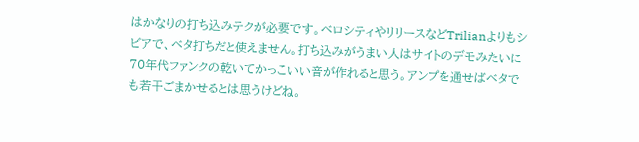はかなりの打ち込みテクが必要です。ベロシティやリリースなどTrilianよりもシビアで、ベタ打ちだと使えません。打ち込みがうまい人はサイトのデモみたいに70年代ファンクの乾いてかっこいい音が作れると思う。アンプを通せばベタでも若干ごまかせるとは思うけどね。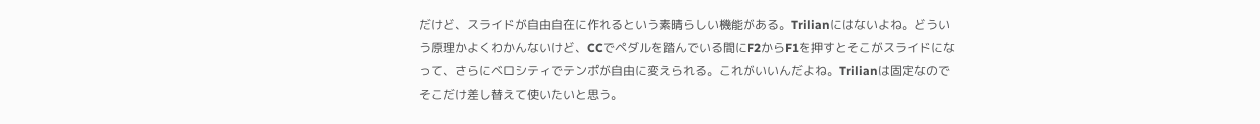だけど、スライドが自由自在に作れるという素晴らしい機能がある。Trilianにはないよね。どういう原理かよくわかんないけど、CCでペダルを踏んでいる間にF2からF1を押すとそこがスライドになって、さらにベロシティでテンポが自由に変えられる。これがいいんだよね。Trilianは固定なのでそこだけ差し替えて使いたいと思う。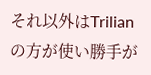それ以外はTrilianの方が使い勝手が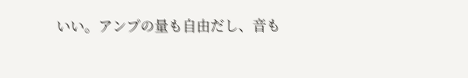いい。アンプの量も自由だし、音も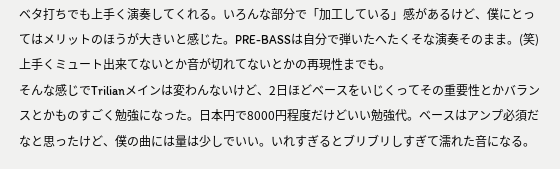ベタ打ちでも上手く演奏してくれる。いろんな部分で「加工している」感があるけど、僕にとってはメリットのほうが大きいと感じた。PRE-BASSは自分で弾いたへたくそな演奏そのまま。(笑)上手くミュート出来てないとか音が切れてないとかの再現性までも。
そんな感じでTrilianメインは変わんないけど、2日ほどベースをいじくってその重要性とかバランスとかものすごく勉強になった。日本円で8000円程度だけどいい勉強代。ベースはアンプ必須だなと思ったけど、僕の曲には量は少しでいい。いれすぎるとブリブリしすぎて濡れた音になる。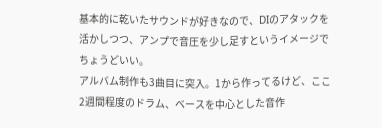基本的に乾いたサウンドが好きなので、DIのアタックを活かしつつ、アンプで音圧を少し足すというイメージでちょうどいい。
アルバム制作も3曲目に突入。1から作ってるけど、ここ2週間程度のドラム、ベースを中心とした音作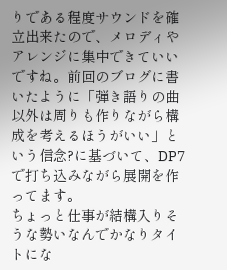りである程度サウンドを確立出来たので、メロディやアレンジに集中できていいですね。前回のブログに書いたように「弾き語りの曲以外は周りも作りながら構成を考えるほうがいい」という信念?に基づいて、DP7で打ち込みながら展開を作ってます。
ちょっと仕事が結構入りそうな勢いなんでかなりタイトにな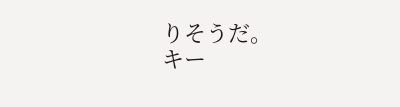りそうだ。
キー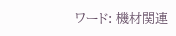ワード: 機材関連